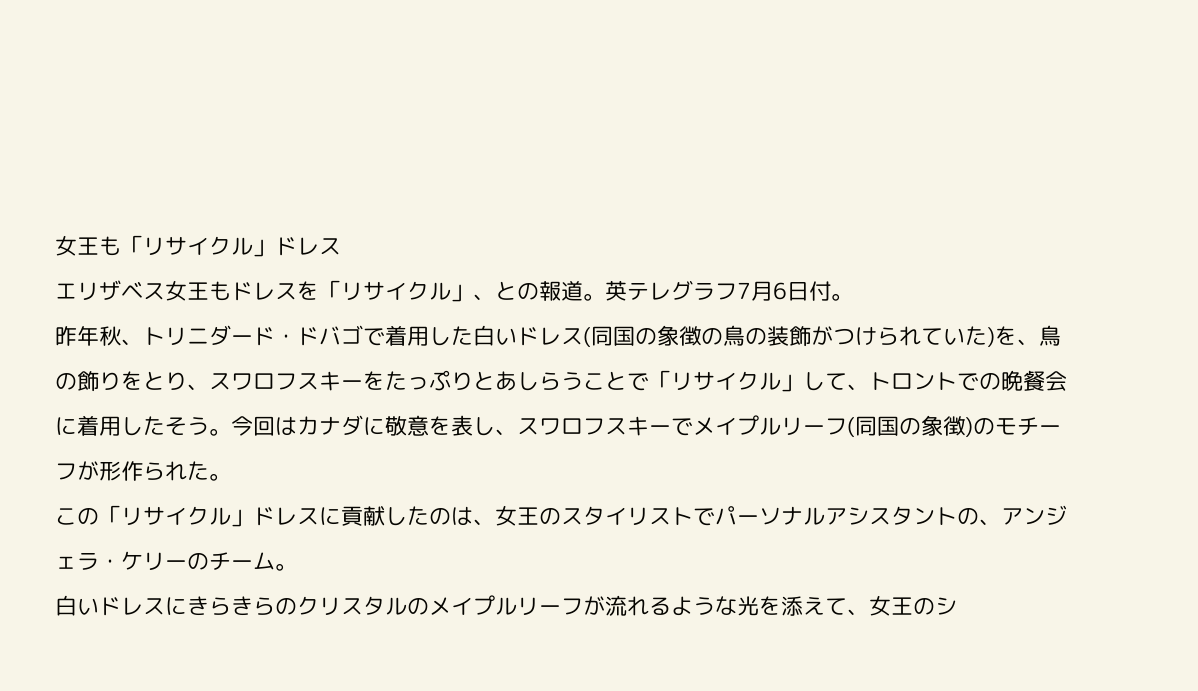女王も「リサイクル」ドレス
エリザベス女王もドレスを「リサイクル」、との報道。英テレグラフ7月6日付。
昨年秋、トリニダード・ドバゴで着用した白いドレス(同国の象徴の鳥の装飾がつけられていた)を、鳥の飾りをとり、スワロフスキーをたっぷりとあしらうことで「リサイクル」して、トロントでの晩餐会に着用したそう。今回はカナダに敬意を表し、スワロフスキーでメイプルリーフ(同国の象徴)のモチーフが形作られた。
この「リサイクル」ドレスに貢献したのは、女王のスタイリストでパーソナルアシスタントの、アンジェラ・ケリーのチーム。
白いドレスにきらきらのクリスタルのメイプルリーフが流れるような光を添えて、女王のシ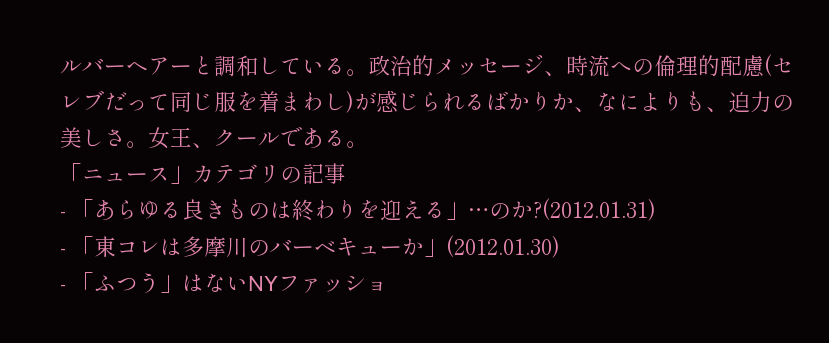ルバーヘアーと調和している。政治的メッセージ、時流への倫理的配慮(セレブだって同じ服を着まわし)が感じられるばかりか、なによりも、迫力の美しさ。女王、クールである。
「ニュース」カテゴリの記事
- 「あらゆる良きものは終わりを迎える」…のか?(2012.01.31)
- 「東コレは多摩川のバーベキューか」(2012.01.30)
- 「ふつう」はないNYファッショ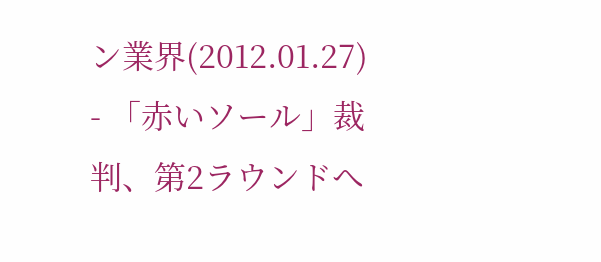ン業界(2012.01.27)
- 「赤いソール」裁判、第2ラウンドへ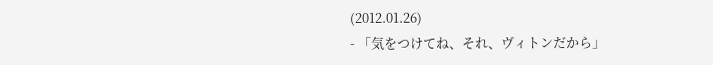(2012.01.26)
- 「気をつけてね、それ、ヴィトンだから」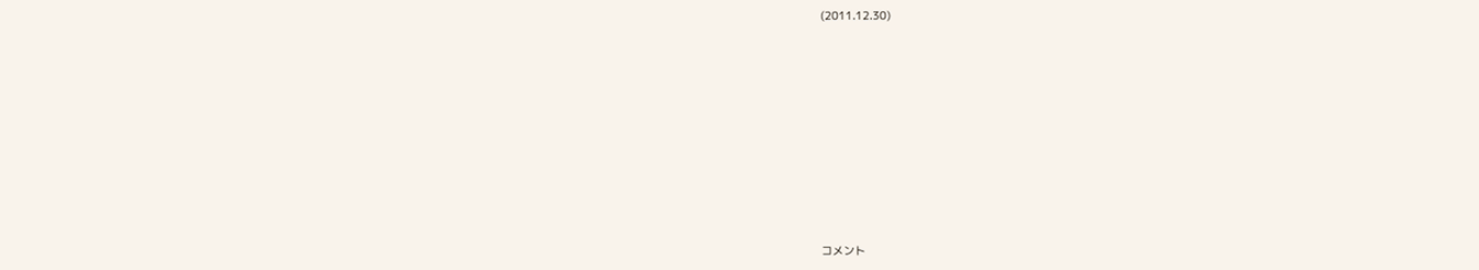(2011.12.30)











コメント